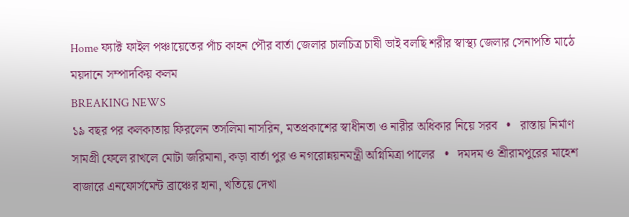Home ফ্যাক্ট ফাইল পঞ্চায়েতের পাঁচ কাহন পৌর বার্তা জেলার চালচিত্র চাষী ভাই বলছি শরীর স্বাস্থ্য জেলার সেনাপতি মাঠে ময়দানে সম্পাদকিয় কলম
BREAKING NEWS
১৯ বছর পর কলকাতায় ফিরলেন তসলিমা নাসরিন, মতপ্রকাশের স্বাধীনতা ও নারীর অধিকার নিয়ে সরব   •   রাস্তায় নির্মাণ সামগ্রী ফেলে রাখলে মোটা জরিমানা, কড়া বার্তা পুর ও নগরোন্নয়নমন্ত্রী অগ্নিমিত্রা পালের   •   দমদম ও শ্রীরামপুরের মাহেশ বাজারে এনফোর্সমেন্ট ব্রাঞ্চের হানা, খতিয়ে দেখা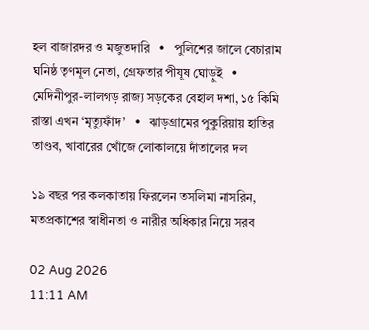হল বাজারদর ও মজুতদারি   •   পুলিশের জালে বেচারাম ঘনিষ্ঠ তৃণমূল নেতা, গ্রেফতার পীযূষ ঘোড়ুই   •   মেদিনীপুর-লালগড় রাজ্য সড়কের বেহাল দশা, ১৫ কিমি রাস্তা এখন ‘মৃত্যুফাঁদ’   •   ঝাড়গ্রামের পুকুরিয়ায় হাতির তাণ্ডব, খাবারের খোঁজে লোকালয়ে দাঁতালের দল

১৯ বছর পর কলকাতায় ফিরলেন তসলিমা নাসরিন, মতপ্রকাশের স্বাধীনতা ও নারীর অধিকার নিয়ে সরব

02 Aug 2026
11:11 AM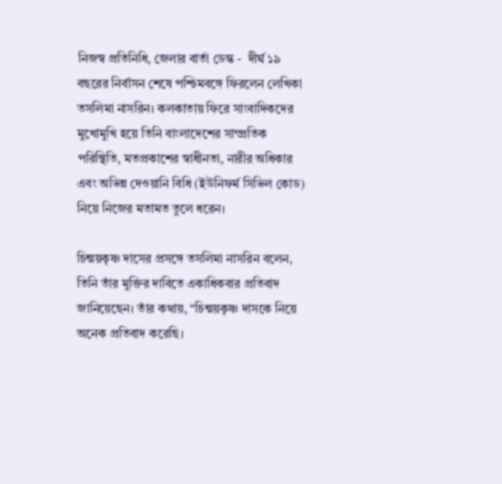নিজস্ব প্রতিনিধি, জেলার বার্তা ডেস্ক -  দীর্ঘ ১৯ বছরের নির্বাসন শেষে পশ্চিমবঙ্গে ফিরলেন লেখিকা তসলিমা নাসরিন। কলকাতায় ফিরে সাংবাদিকদের মুখোমুখি হয়ে তিনি বাংলাদেশের সাম্প্রতিক পরিস্থিতি, মতপ্রকাশের স্বাধীনতা, নারীর অধিকার এবং অভিন্ন দেওয়ানি বিধি (ইউনিফর্ম সিভিল কোড) নিয়ে নিজের মতামত তুলে ধরেন।

চিন্ময়কৃষ্ণ দাসের প্রসঙ্গে তসলিমা নাসরিন বলেন, তিনি তাঁর মুক্তির দাবিতে একাধিকবার প্রতিবাদ জানিয়েছেন। তাঁর কথায়, “চিন্ময়কৃষ্ণ দাসকে নিয়ে অনেক প্রতিবাদ করেছি।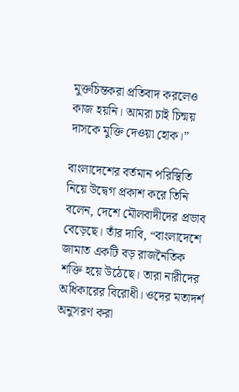মুক্তচিন্তকরা প্রতিবাদ করলেও কাজ হয়নি। আমরা চাই চিন্ময় দাসকে মুক্তি দেওয়া হোক।”

বাংলাদেশের বর্তমান পরিস্থিতি নিয়ে উদ্বেগ প্রকাশ করে তিনি বলেন, দেশে মৌলবাদীদের প্রভাব বেড়েছে। তাঁর দাবি, “বাংলাদেশে জামাত একটি বড় রাজনৈতিক শক্তি হয়ে উঠেছে। তারা নারীদের অধিকারের বিরোধী। ওদের মতাদর্শ অনুসরণ করা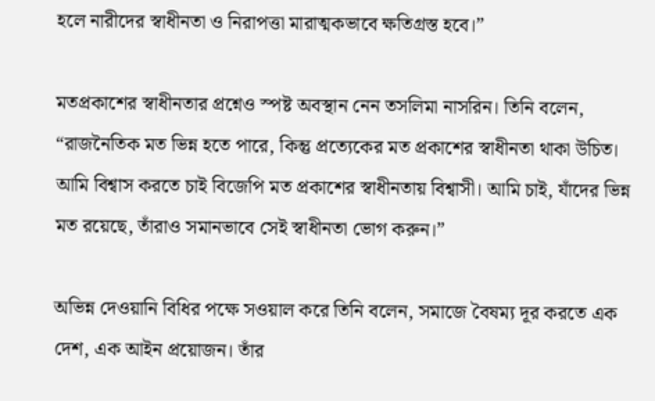হলে নারীদের স্বাধীনতা ও নিরাপত্তা মারাত্মকভাবে ক্ষতিগ্রস্ত হবে।”

মতপ্রকাশের স্বাধীনতার প্রশ্নেও স্পষ্ট অবস্থান নেন তসলিমা নাসরিন। তিনি বলেন, “রাজনৈতিক মত ভিন্ন হতে পারে, কিন্তু প্রত্যেকের মত প্রকাশের স্বাধীনতা থাকা উচিত। আমি বিশ্বাস করতে চাই বিজেপি মত প্রকাশের স্বাধীনতায় বিশ্বাসী। আমি চাই, যাঁদের ভিন্ন মত রয়েছে, তাঁরাও সমানভাবে সেই স্বাধীনতা ভোগ করুন।”

অভিন্ন দেওয়ানি বিধির পক্ষে সওয়াল করে তিনি বলেন, সমাজে বৈষম্য দূর করতে এক দেশ, এক আইন প্রয়োজন। তাঁর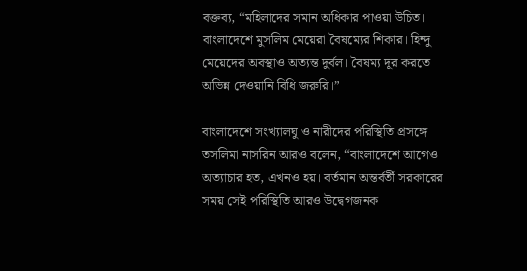বক্তব্য, “মহিলাদের সমান অধিকার পাওয়া উচিত। বাংলাদেশে মুসলিম মেয়েরা বৈষম্যের শিকার। হিন্দু মেয়েদের অবস্থাও অত্যন্ত দুর্বল। বৈষম্য দূর করতে অভিন্ন দেওয়ানি বিধি জরুরি।”

বাংলাদেশে সংখ্যালঘু ও নারীদের পরিস্থিতি প্রসঙ্গে তসলিমা নাসরিন আরও বলেন, “বাংলাদেশে আগেও অত্যাচার হত, এখনও হয়। বর্তমান অন্তর্বর্তী সরকারের সময় সেই পরিস্থিতি আরও উদ্বেগজনক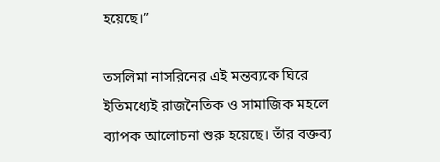হয়েছে।”

তসলিমা নাসরিনের এই মন্তব্যকে ঘিরে ইতিমধ্যেই রাজনৈতিক ও সামাজিক মহলে ব্যাপক আলোচনা শুরু হয়েছে। তাঁর বক্তব্য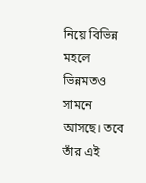নিয়ে বিভিন্ন মহলে ভিন্নমতও সামনে আসছে। তবে তাঁর এই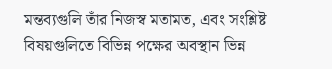মন্তব্যগুলি তাঁর নিজস্ব মতামত, এবং সংশ্লিষ্ট বিষয়গুলিতে বিভিন্ন পক্ষের অবস্থান ভিন্ন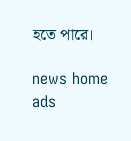হতে পারে।

news home ads